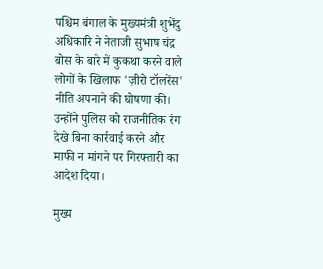पश्चिम बंगाल के मुख्यमंत्री शुभेंदु अधिकारि ने नेताजी सुभाष चंद्र बोस के बारे में कुकथा करने वाले लोगों के खिलाफ 'ज़ीरो टॉलरेंस' नीति अपनाने की घोषणा की। उन्होंने पुलिस को राजनीतिक रंग देखे बिना कार्रवाई करने और माफी न मांगने पर गिरफ्तारी का आदेश दिया।

मुख्य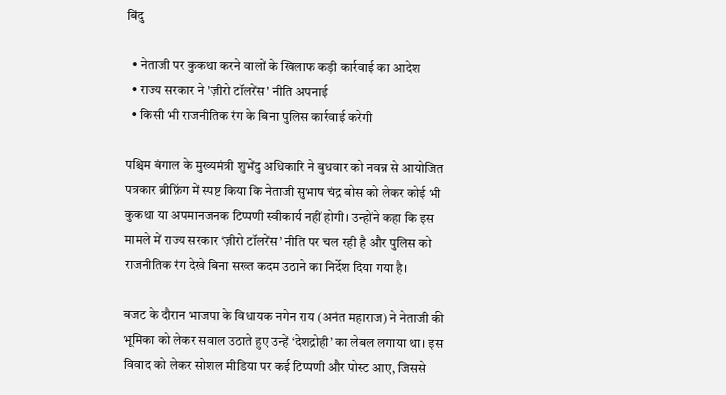बिंदु

  • नेताजी पर कुकथा करने वालों के खिलाफ कड़ी कार्रवाई का आदेश
  • राज्य सरकार ने 'ज़ीरो टॉलरेंस' नीति अपनाई
  • किसी भी राजनीतिक रंग के बिना पुलिस कार्रवाई करेगी

पश्चिम बंगाल के मुख्यमंत्री शुभेंदु अधिकारि ने बुधवार को नवन्न से आयोजित पत्रकार ब्रीफ़िंग में स्पष्ट किया कि नेताजी सुभाष चंद्र बोस को लेकर कोई भी कुकथा या अपमानजनक टिप्पणी स्वीकार्य नहीं होगी। उन्होंने कहा कि इस मामले में राज्य सरकार ‘ज़ीरो टॉलरेंस’ नीति पर चल रही है और पुलिस को राजनीतिक रंग देखे बिना सख्त कदम उठाने का निर्देश दिया गया है।

बजट के दौरान भाजपा के विधायक नगेन राय (अनंत महाराज) ने नेताजी की भूमिका को लेकर सवाल उठाते हुए उन्हें ‘देशद्रोही’ का लेबल लगाया था। इस विवाद को लेकर सोशल मीडिया पर कई टिप्पणी और पोस्ट आए, जिससे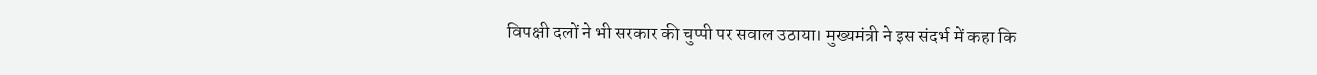विपक्षी दलों ने भी सरकार की चुप्पी पर सवाल उठाया। मुख्यमंत्री ने इस संदर्भ में कहा कि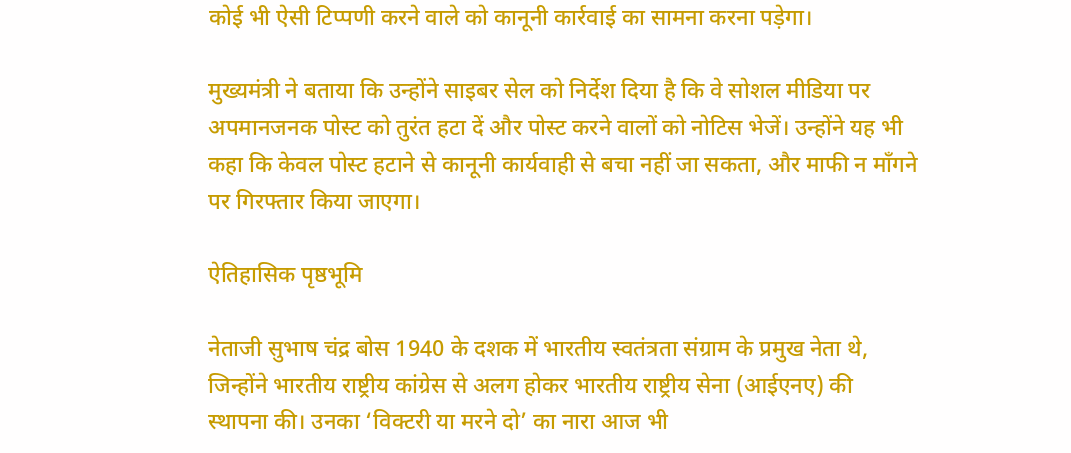कोई भी ऐसी टिप्पणी करने वाले को कानूनी कार्रवाई का सामना करना पड़ेगा।

मुख्यमंत्री ने बताया कि उन्होंने साइबर सेल को निर्देश दिया है कि वे सोशल मीडिया पर अपमानजनक पोस्ट को तुरंत हटा दें और पोस्ट करने वालों को नोटिस भेजें। उन्होंने यह भी कहा कि केवल पोस्ट हटाने से कानूनी कार्यवाही से बचा नहीं जा सकता, और माफी न माँगने पर गिरफ्तार किया जाएगा।

ऐतिहासिक पृष्ठभूमि

नेताजी सुभाष चंद्र बोस 1940 के दशक में भारतीय स्वतंत्रता संग्राम के प्रमुख नेता थे, जिन्होंने भारतीय राष्ट्रीय कांग्रेस से अलग होकर भारतीय राष्ट्रीय सेना (आईएनए) की स्थापना की। उनका ‘विक्टरी या मरने दो’ का नारा आज भी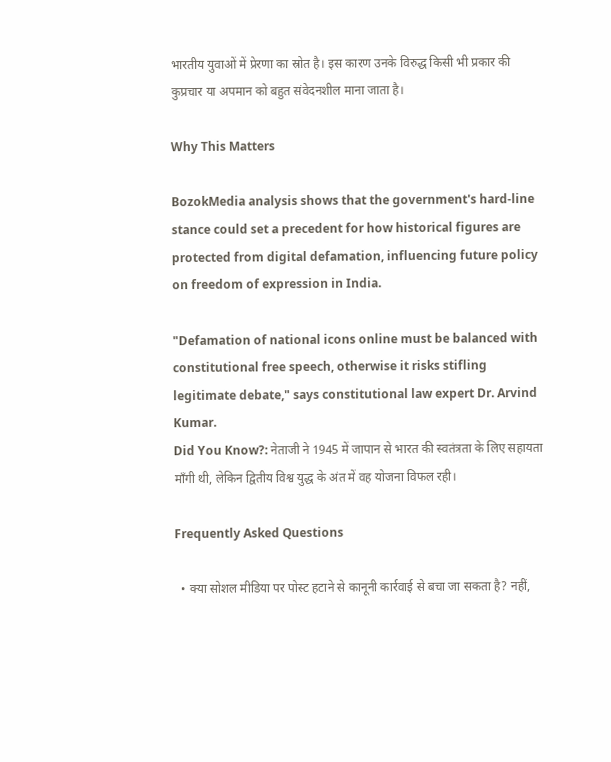भारतीय युवाओं में प्रेरणा का स्रोत है। इस कारण उनके विरुद्ध किसी भी प्रकार की कुप्रचार या अपमान को बहुत संवेदनशील माना जाता है।

Why This Matters

BozokMedia analysis shows that the government's hard‑line stance could set a precedent for how historical figures are protected from digital defamation, influencing future policy on freedom of expression in India.

"Defamation of national icons online must be balanced with constitutional free speech, otherwise it risks stifling legitimate debate," says constitutional law expert Dr. Arvind Kumar.
Did You Know?: नेताजी ने 1945 में जापान से भारत की स्वतंत्रता के लिए सहायता माँगी थी, लेकिन द्वितीय विश्व युद्ध के अंत में वह योजना विफल रही।

Frequently Asked Questions

  • क्या सोशल मीडिया पर पोस्ट हटाने से कानूनी कार्रवाई से बचा जा सकता है? नहीं,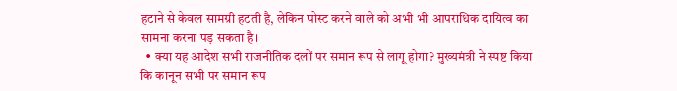हटाने से केवल सामग्री हटती है, लेकिन पोस्ट करने वाले को अभी भी आपराधिक दायित्व का सामना करना पड़ सकता है।
  • क्या यह आदेश सभी राजनीतिक दलों पर समान रूप से लागू होगा? मुख्यमंत्री ने स्पष्ट किया कि कानून सभी पर समान रूप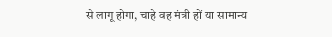से लागू होगा, चाहे वह मंत्री हों या सामान्य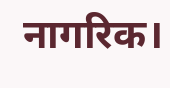नागरिक।